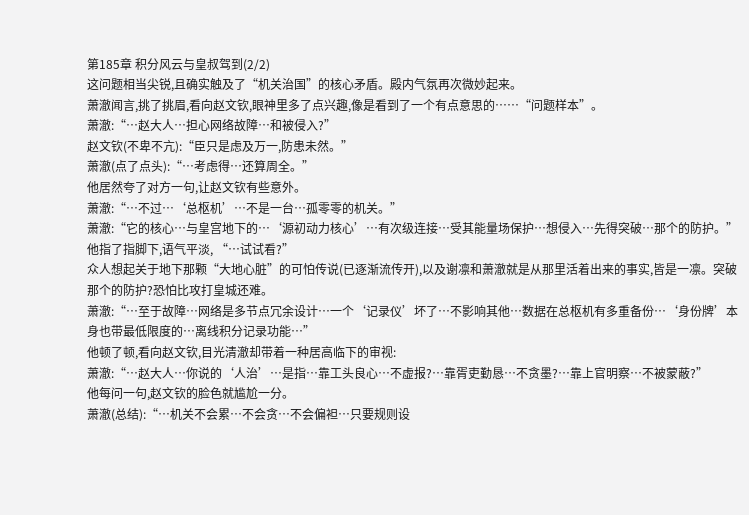第185章 积分风云与皇叔驾到(2/2)
这问题相当尖锐,且确实触及了“机关治国”的核心矛盾。殿内气氛再次微妙起来。
萧澈闻言,挑了挑眉,看向赵文钦,眼神里多了点兴趣,像是看到了一个有点意思的……“问题样本”。
萧澈:“…赵大人…担心网络故障…和被侵入?”
赵文钦(不卑不亢):“臣只是虑及万一,防患未然。”
萧澈(点了点头):“…考虑得…还算周全。”
他居然夸了对方一句,让赵文钦有些意外。
萧澈:“…不过…‘总枢机’…不是一台…孤零零的机关。”
萧澈:“它的核心…与皇宫地下的…‘源初动力核心’…有次级连接…受其能量场保护…想侵入…先得突破…那个的防护。” 他指了指脚下,语气平淡, “…试试看?”
众人想起关于地下那颗“大地心脏”的可怕传说(已逐渐流传开),以及谢凛和萧澈就是从那里活着出来的事实,皆是一凛。突破那个的防护?恐怕比攻打皇城还难。
萧澈:“…至于故障…网络是多节点冗余设计…一个‘记录仪’坏了…不影响其他…数据在总枢机有多重备份…‘身份牌’本身也带最低限度的…离线积分记录功能…”
他顿了顿,看向赵文钦,目光清澈却带着一种居高临下的审视:
萧澈:“…赵大人…你说的‘人治’…是指…靠工头良心…不虚报?…靠胥吏勤恳…不贪墨?…靠上官明察…不被蒙蔽?”
他每问一句,赵文钦的脸色就尴尬一分。
萧澈(总结):“…机关不会累…不会贪…不会偏袒…只要规则设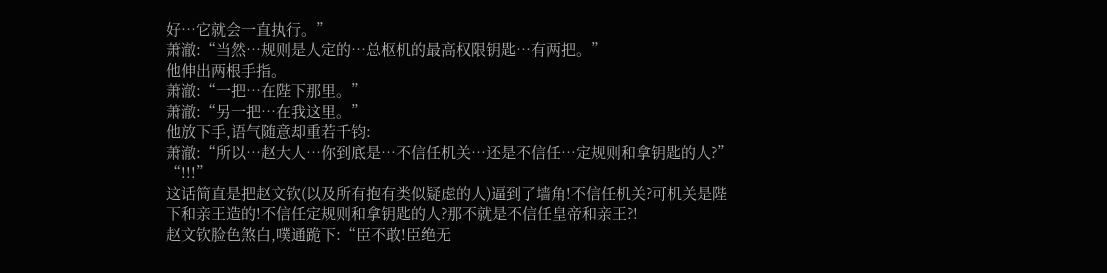好…它就会一直执行。”
萧澈:“当然…规则是人定的…总枢机的最高权限钥匙…有两把。”
他伸出两根手指。
萧澈:“一把…在陛下那里。”
萧澈:“另一把…在我这里。”
他放下手,语气随意却重若千钧:
萧澈:“所以…赵大人…你到底是…不信任机关…还是不信任…定规则和拿钥匙的人?”
“!!!”
这话简直是把赵文钦(以及所有抱有类似疑虑的人)逼到了墙角!不信任机关?可机关是陛下和亲王造的!不信任定规则和拿钥匙的人?那不就是不信任皇帝和亲王?!
赵文钦脸色煞白,噗通跪下:“臣不敢!臣绝无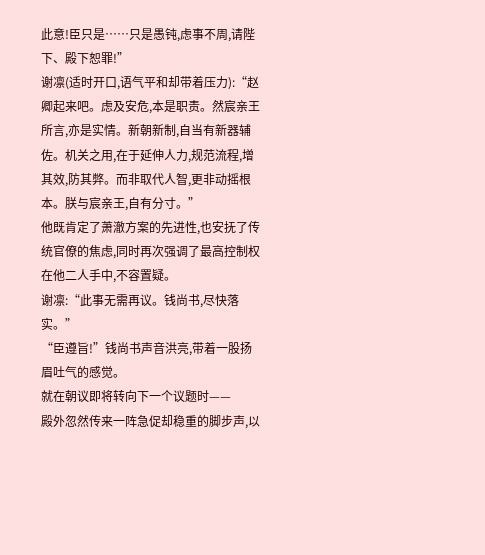此意!臣只是……只是愚钝,虑事不周,请陛下、殿下恕罪!”
谢凛(适时开口,语气平和却带着压力):“赵卿起来吧。虑及安危,本是职责。然宸亲王所言,亦是实情。新朝新制,自当有新器辅佐。机关之用,在于延伸人力,规范流程,增其效,防其弊。而非取代人智,更非动摇根本。朕与宸亲王,自有分寸。”
他既肯定了萧澈方案的先进性,也安抚了传统官僚的焦虑,同时再次强调了最高控制权在他二人手中,不容置疑。
谢凛:“此事无需再议。钱尚书,尽快落实。”
“臣遵旨!”钱尚书声音洪亮,带着一股扬眉吐气的感觉。
就在朝议即将转向下一个议题时——
殿外忽然传来一阵急促却稳重的脚步声,以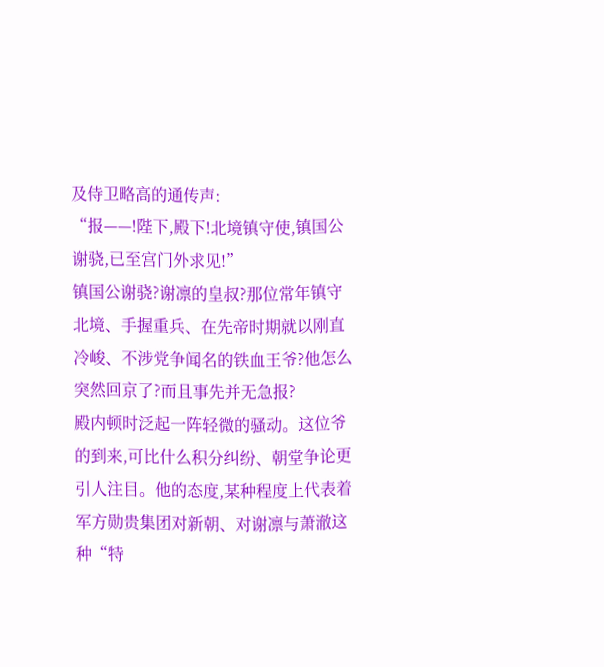及侍卫略高的通传声:
“报——!陛下,殿下!北境镇守使,镇国公谢骁,已至宫门外求见!”
镇国公谢骁?谢凛的皇叔?那位常年镇守北境、手握重兵、在先帝时期就以刚直冷峻、不涉党争闻名的铁血王爷?他怎么突然回京了?而且事先并无急报?
殿内顿时泛起一阵轻微的骚动。这位爷的到来,可比什么积分纠纷、朝堂争论更引人注目。他的态度,某种程度上代表着军方勋贵集团对新朝、对谢凛与萧澈这种“特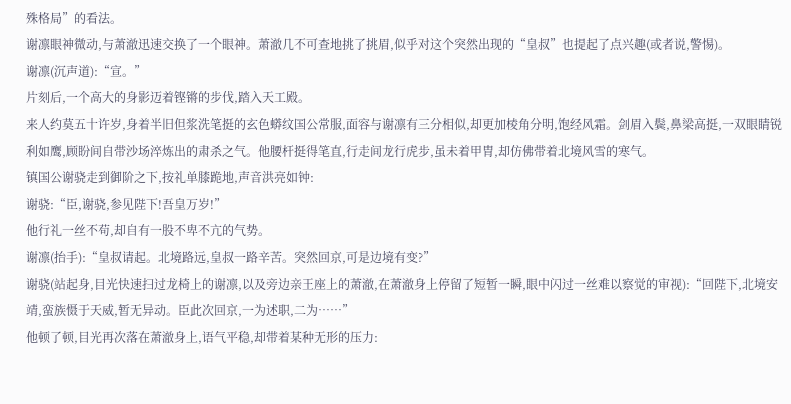殊格局”的看法。
谢凛眼神微动,与萧澈迅速交换了一个眼神。萧澈几不可查地挑了挑眉,似乎对这个突然出现的“皇叔”也提起了点兴趣(或者说,警惕)。
谢凛(沉声道):“宣。”
片刻后,一个高大的身影迈着铿锵的步伐,踏入天工殿。
来人约莫五十许岁,身着半旧但浆洗笔挺的玄色蟒纹国公常服,面容与谢凛有三分相似,却更加棱角分明,饱经风霜。剑眉入鬓,鼻梁高挺,一双眼睛锐利如鹰,顾盼间自带沙场淬炼出的肃杀之气。他腰杆挺得笔直,行走间龙行虎步,虽未着甲胄,却仿佛带着北境风雪的寒气。
镇国公谢骁走到御阶之下,按礼单膝跪地,声音洪亮如钟:
谢骁:“臣,谢骁,参见陛下!吾皇万岁!”
他行礼一丝不苟,却自有一股不卑不亢的气势。
谢凛(抬手):“皇叔请起。北境路远,皇叔一路辛苦。突然回京,可是边境有变?”
谢骁(站起身,目光快速扫过龙椅上的谢凛,以及旁边亲王座上的萧澈,在萧澈身上停留了短暂一瞬,眼中闪过一丝难以察觉的审视):“回陛下,北境安靖,蛮族慑于天威,暂无异动。臣此次回京,一为述职,二为……”
他顿了顿,目光再次落在萧澈身上,语气平稳,却带着某种无形的压力: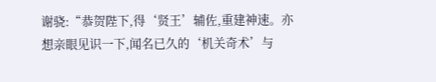谢骁:“恭贺陛下,得‘贤王’辅佐,重建神速。亦想亲眼见识一下,闻名已久的‘机关奇术’与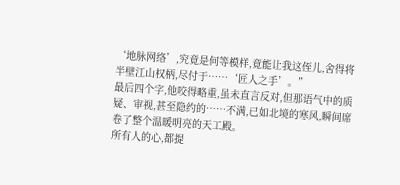‘地脉网络’,究竟是何等模样,竟能让我这侄儿,舍得将半壁江山权柄,尽付于……‘匠人之手’。”
最后四个字,他咬得略重,虽未直言反对,但那语气中的质疑、审视,甚至隐约的……不满,已如北境的寒风,瞬间席卷了整个温暖明亮的天工殿。
所有人的心,都提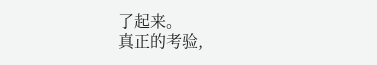了起来。
真正的考验,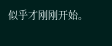似乎才刚刚开始。